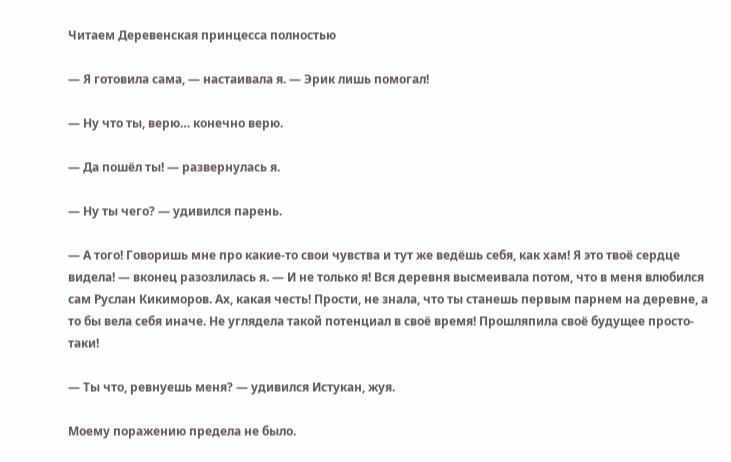Читаем Деревенская принцесса полностью

— Я готовила сама, — настаивала я. — Эрик лишь помогал!

— Ну что ты, верю… конечно верю.

— Да пошёл ты! — развернулась я.

— Ну ты чего? — удивился парень.

— А того! Говоришь мне про какие-то свои чувства и тут же ведёшь себя, как хам! Я это твоё сердце видела! — вконец разозлилась я. — И не только я! Вся деревня высмеивала потом, что в меня влюбился сам Руслан Кикиморов. Ах, какая честь! Прости, не знала, что ты станешь первым парнем на деревне, а то бы вела себя иначе. Не углядела такой потенциал в своё время! Прошляпила своё будущее просто-таки!

— Ты что, ревнуешь меня? — удивился Истукан, жуя.

Моему поражению предела не было.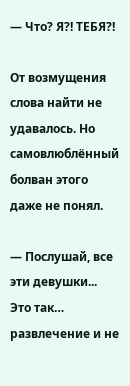— Что? Я?! ТЕБЯ?!

От возмущения слова найти не удавалось. Но самовлюблённый болван этого даже не понял.

— Послушай, все эти девушки... Это так… развлечение и не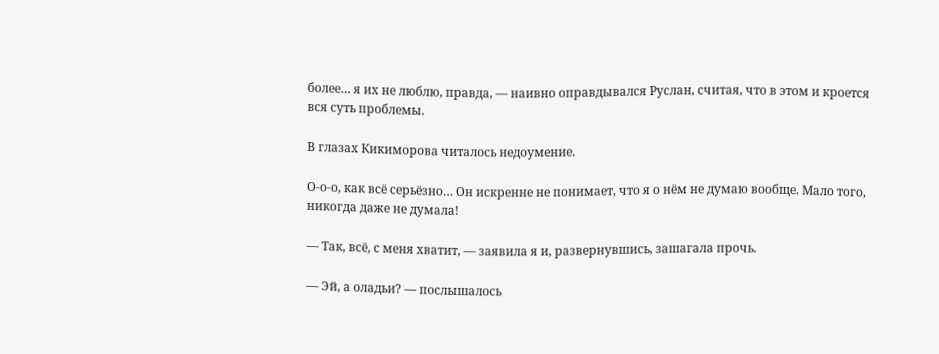более… я их не люблю, правда, — наивно оправдывался Руслан, считая, что в этом и кроется вся суть проблемы.

В глазах Кикиморова читалось недоумение.

О-о-о, как всё серьёзно… Он искренне не понимает, что я о нём не думаю вообще. Мало того, никогда даже не думала!

— Так, всё, с меня хватит, — заявила я и, развернувшись, зашагала прочь.

— Эй, а оладьи? — послышалось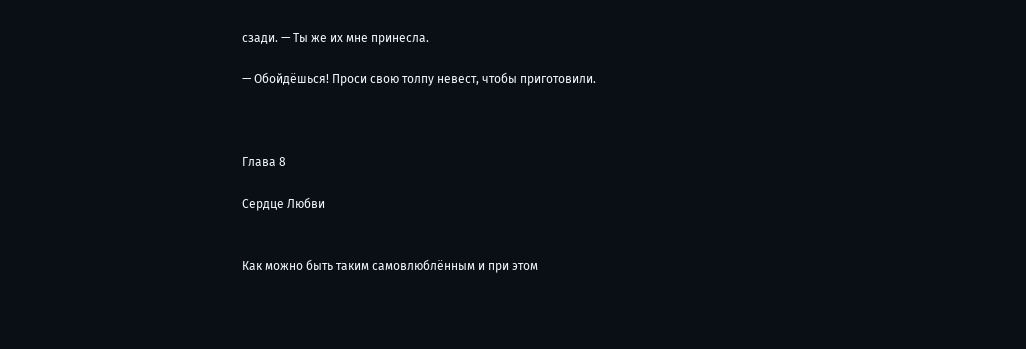сзади. — Ты же их мне принесла.

— Обойдёшься! Проси свою толпу невест, чтобы приготовили.



Глава 8

Сердце Любви


Как можно быть таким самовлюблённым и при этом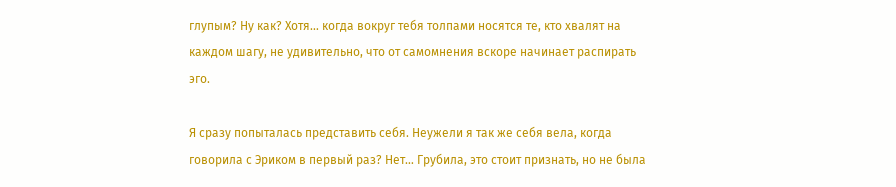глупым? Ну как? Хотя… когда вокруг тебя толпами носятся те, кто хвалят на каждом шагу, не удивительно, что от самомнения вскоре начинает распирать эго.

Я сразу попыталась представить себя. Неужели я так же себя вела, когда говорила с Эриком в первый раз? Нет… Грубила, это стоит признать, но не была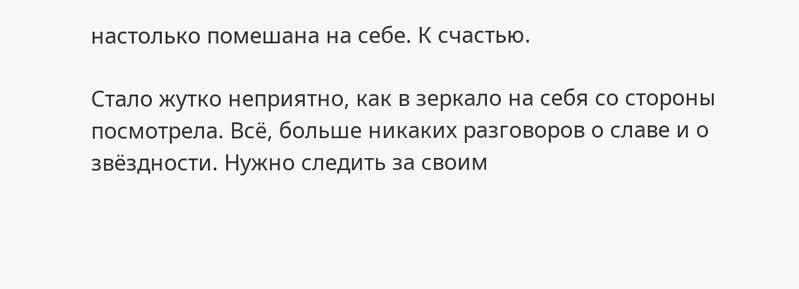настолько помешана на себе. К счастью.

Стало жутко неприятно, как в зеркало на себя со стороны посмотрела. Всё, больше никаких разговоров о славе и о звёздности. Нужно следить за своим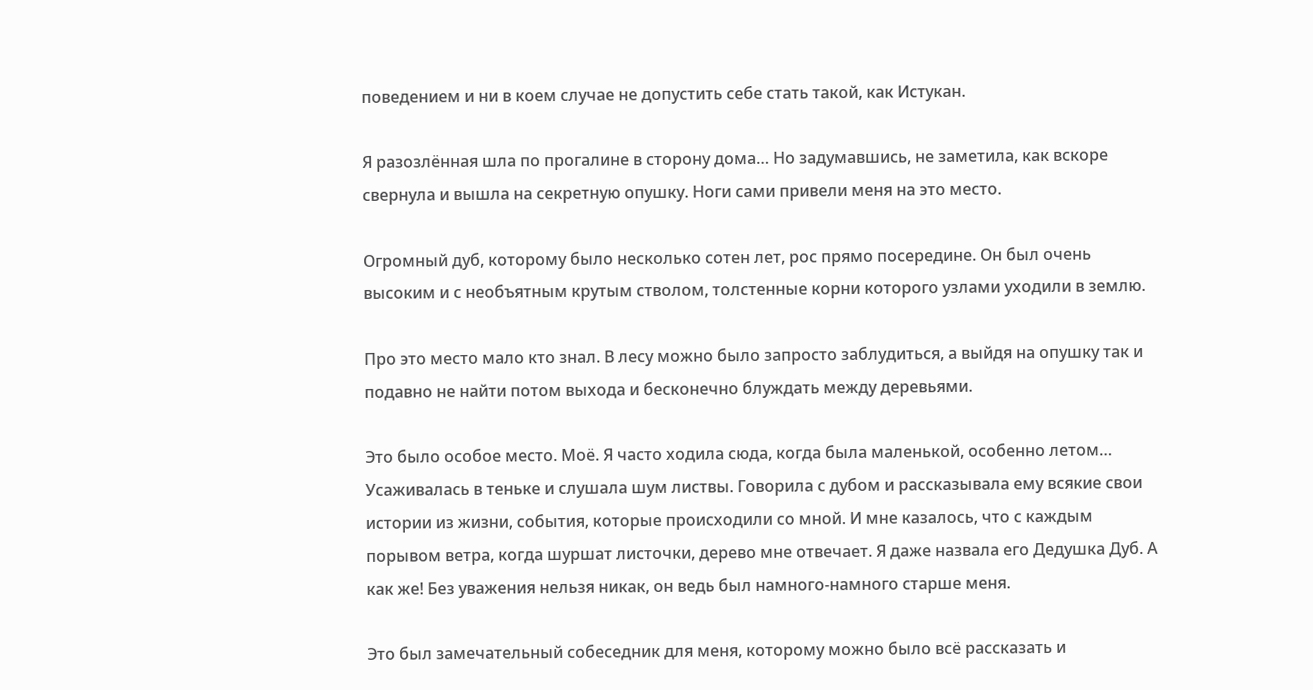поведением и ни в коем случае не допустить себе стать такой, как Истукан.

Я разозлённая шла по прогалине в сторону дома… Но задумавшись, не заметила, как вскоре свернула и вышла на секретную опушку. Ноги сами привели меня на это место.

Огромный дуб, которому было несколько сотен лет, рос прямо посередине. Он был очень высоким и с необъятным крутым стволом, толстенные корни которого узлами уходили в землю.

Про это место мало кто знал. В лесу можно было запросто заблудиться, а выйдя на опушку так и подавно не найти потом выхода и бесконечно блуждать между деревьями.

Это было особое место. Моё. Я часто ходила сюда, когда была маленькой, особенно летом… Усаживалась в теньке и слушала шум листвы. Говорила с дубом и рассказывала ему всякие свои истории из жизни, события, которые происходили со мной. И мне казалось, что с каждым порывом ветра, когда шуршат листочки, дерево мне отвечает. Я даже назвала его Дедушка Дуб. А как же! Без уважения нельзя никак, он ведь был намного-намного старше меня.

Это был замечательный собеседник для меня, которому можно было всё рассказать и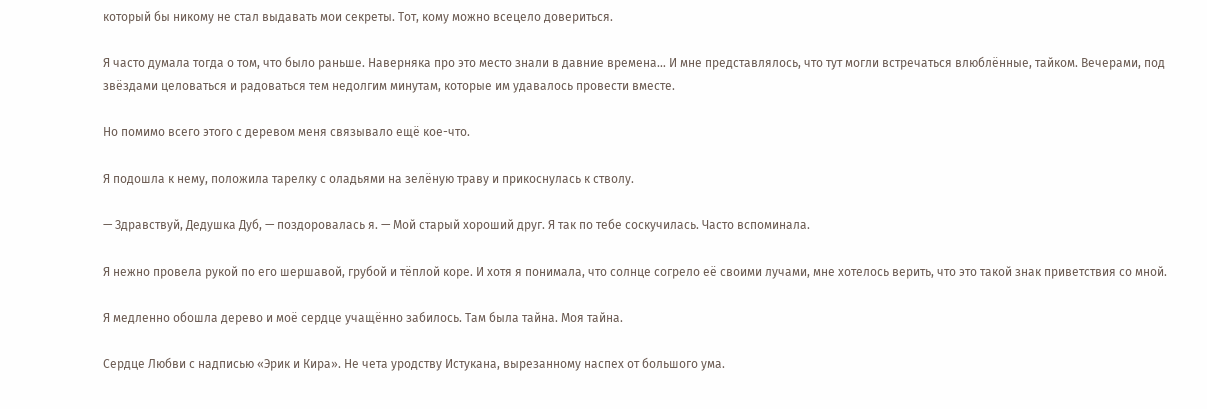который бы никому не стал выдавать мои секреты. Тот, кому можно всецело довериться.

Я часто думала тогда о том, что было раньше. Наверняка про это место знали в давние времена… И мне представлялось, что тут могли встречаться влюблённые, тайком. Вечерами, под звёздами целоваться и радоваться тем недолгим минутам, которые им удавалось провести вместе.

Но помимо всего этого с деревом меня связывало ещё кое-что.

Я подошла к нему, положила тарелку с оладьями на зелёную траву и прикоснулась к стволу.

— Здравствуй, Дедушка Дуб, — поздоровалась я. — Мой старый хороший друг. Я так по тебе соскучилась. Часто вспоминала.

Я нежно провела рукой по его шершавой, грубой и тёплой коре. И хотя я понимала, что солнце согрело её своими лучами, мне хотелось верить, что это такой знак приветствия со мной.

Я медленно обошла дерево и моё сердце учащённо забилось. Там была тайна. Моя тайна.

Сердце Любви с надписью «Эрик и Кира». Не чета уродству Истукана, вырезанному наспех от большого ума.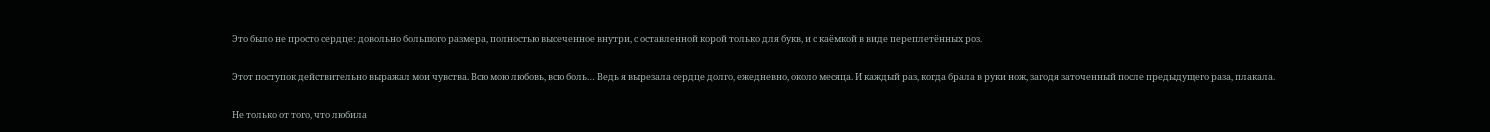Это было не просто сердце: довольно большого размера, полностью высеченное внутри, с оставленной корой только для букв, и с каёмкой в виде переплетённых роз.

Этот поступок действительно выражал мои чувства. Всю мою любовь, всю боль… Ведь я вырезала сердце долго, ежедневно, около месяца. И каждый раз, когда брала в руки нож, загодя заточенный после предыдущего раза, плакала.

Не только от того, что любила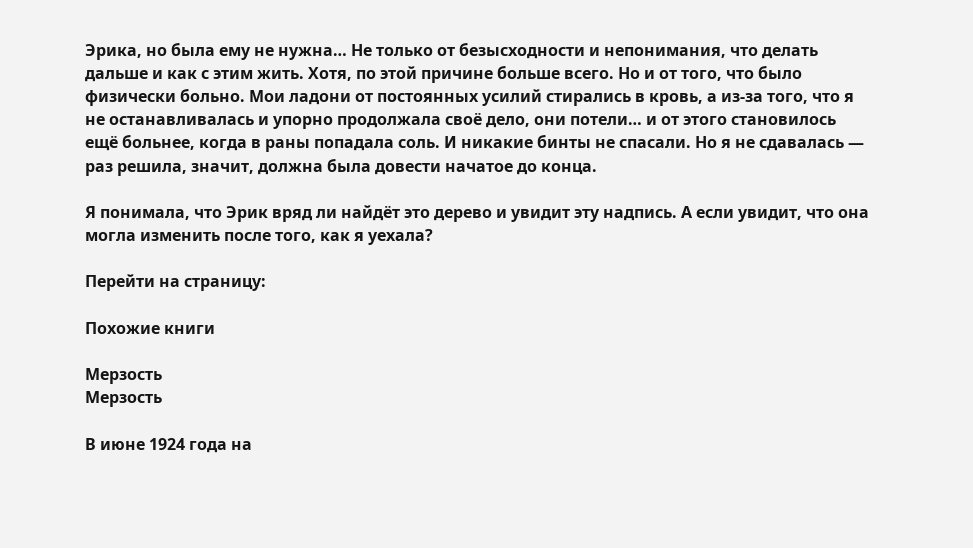Эрика, но была ему не нужна… Не только от безысходности и непонимания, что делать дальше и как с этим жить. Хотя, по этой причине больше всего. Но и от того, что было физически больно. Мои ладони от постоянных усилий стирались в кровь, а из-за того, что я не останавливалась и упорно продолжала своё дело, они потели… и от этого становилось ещё больнее, когда в раны попадала соль. И никакие бинты не спасали. Но я не сдавалась — раз решила, значит, должна была довести начатое до конца.

Я понимала, что Эрик вряд ли найдёт это дерево и увидит эту надпись. А если увидит, что она могла изменить после того, как я уехала?

Перейти на страницу:

Похожие книги

Мерзость
Мерзость

В июне 1924 года на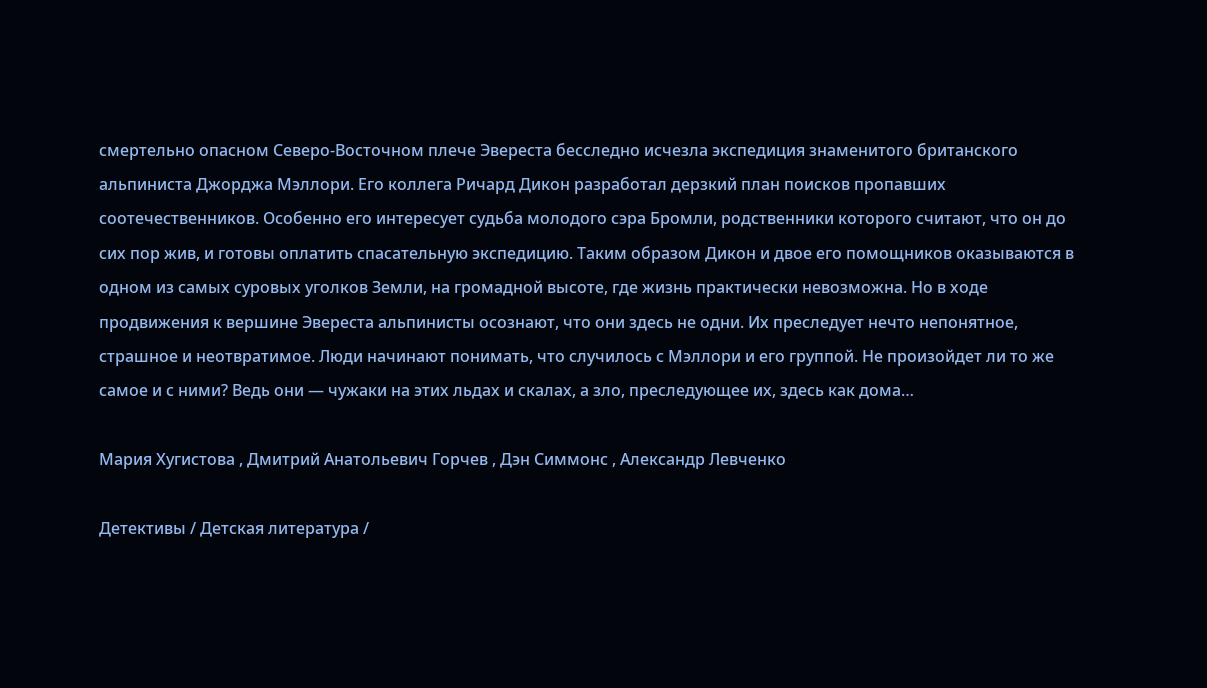смертельно опасном Северо-Восточном плече Эвереста бесследно исчезла экспедиция знаменитого британского альпиниста Джорджа Мэллори. Его коллега Ричард Дикон разработал дерзкий план поисков пропавших соотечественников. Особенно его интересует судьба молодого сэра Бромли, родственники которого считают, что он до сих пор жив, и готовы оплатить спасательную экспедицию. Таким образом Дикон и двое его помощников оказываются в одном из самых суровых уголков Земли, на громадной высоте, где жизнь практически невозможна. Но в ходе продвижения к вершине Эвереста альпинисты осознают, что они здесь не одни. Их преследует нечто непонятное, страшное и неотвратимое. Люди начинают понимать, что случилось с Мэллори и его группой. Не произойдет ли то же самое и с ними? Ведь они — чужаки на этих льдах и скалах, а зло, преследующее их, здесь как дома…

Мария Хугистова , Дмитрий Анатольевич Горчев , Дэн Симмонс , Александр Левченко

Детективы / Детская литература /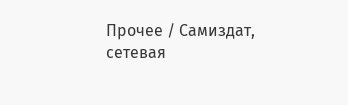Прочее / Самиздат, сетевая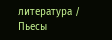литература / Пьесы